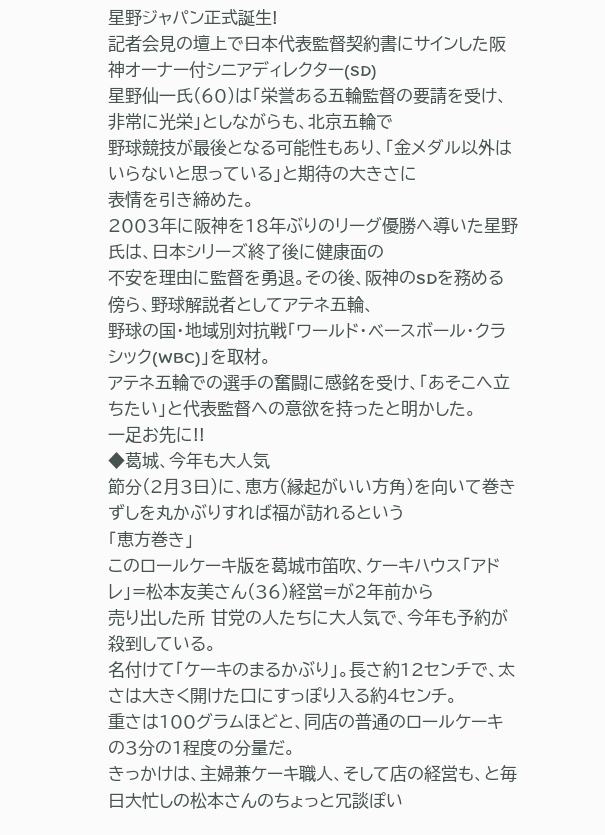星野ジャパン正式誕生!
記者会見の壇上で日本代表監督契約書にサインした阪神オーナー付シニアディレクター(SD)
星野仙一氏(60)は「栄誉ある五輪監督の要請を受け、非常に光栄」としながらも、北京五輪で
野球競技が最後となる可能性もあり、「金メダル以外はいらないと思っている」と期待の大きさに
表情を引き締めた。
2003年に阪神を18年ぶりのリーグ優勝へ導いた星野氏は、日本シリーズ終了後に健康面の
不安を理由に監督を勇退。その後、阪神のSDを務める傍ら、野球解説者としてアテネ五輪、
野球の国・地域別対抗戦「ワールド・ベースボール・クラシック(WBC)」を取材。
アテネ五輪での選手の奮闘に感銘を受け、「あそこへ立ちたい」と代表監督への意欲を持ったと明かした。
一足お先に!!
◆葛城、今年も大人気
節分(2月3日)に、恵方(縁起がいい方角)を向いて巻きずしを丸かぶりすれば福が訪れるという
「恵方巻き」
このロールケーキ版を葛城市笛吹、ケーキハウス「アドレ」=松本友美さん(36)経営=が2年前から
売り出した所 甘党の人たちに大人気で、今年も予約が殺到している。
名付けて「ケーキのまるかぶり」。長さ約12センチで、太さは大きく開けた口にすっぽり入る約4センチ。
重さは100グラムほどと、同店の普通のロールケーキの3分の1程度の分量だ。
きっかけは、主婦兼ケーキ職人、そして店の経営も、と毎日大忙しの松本さんのちょっと冗談ぽい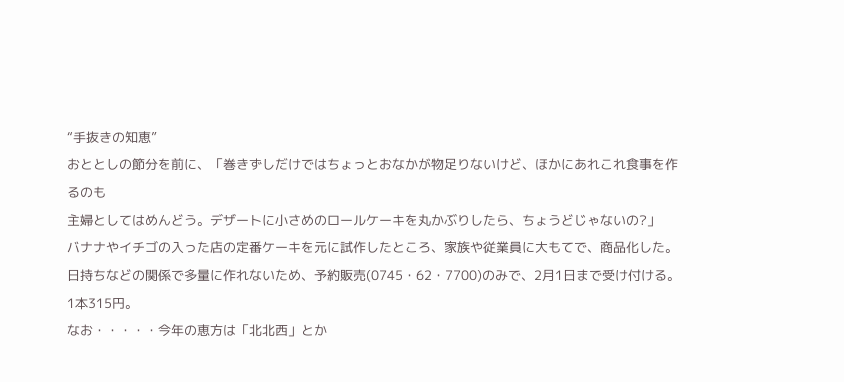“手抜きの知恵”
おととしの節分を前に、「巻きずしだけではちょっとおなかが物足りないけど、ほかにあれこれ食事を作るのも
主婦としてはめんどう。デザートに小さめのロールケーキを丸かぶりしたら、ちょうどじゃないの?」
バナナやイチゴの入った店の定番ケーキを元に試作したところ、家族や従業員に大もてで、商品化した。
日持ちなどの関係で多量に作れないため、予約販売(0745・62・7700)のみで、2月1日まで受け付ける。
1本315円。
なお・・・・・今年の恵方は「北北西」とか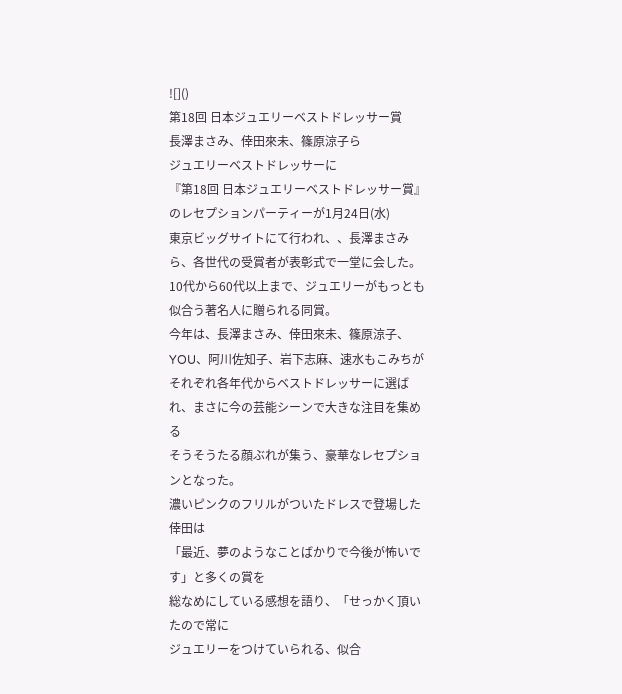![]()
第18回 日本ジュエリーベストドレッサー賞
長澤まさみ、倖田來未、篠原涼子ら
ジュエリーベストドレッサーに
『第18回 日本ジュエリーベストドレッサー賞』のレセプションパーティーが1月24日(水)
東京ビッグサイトにて行われ、、長澤まさみら、各世代の受賞者が表彰式で一堂に会した。
10代から60代以上まで、ジュエリーがもっとも似合う著名人に贈られる同賞。
今年は、長澤まさみ、倖田來未、篠原涼子、YOU、阿川佐知子、岩下志麻、速水もこみちが
それぞれ各年代からベストドレッサーに選ばれ、まさに今の芸能シーンで大きな注目を集める
そうそうたる顔ぶれが集う、豪華なレセプションとなった。
濃いピンクのフリルがついたドレスで登場した倖田は
「最近、夢のようなことばかりで今後が怖いです」と多くの賞を
総なめにしている感想を語り、「せっかく頂いたので常に
ジュエリーをつけていられる、似合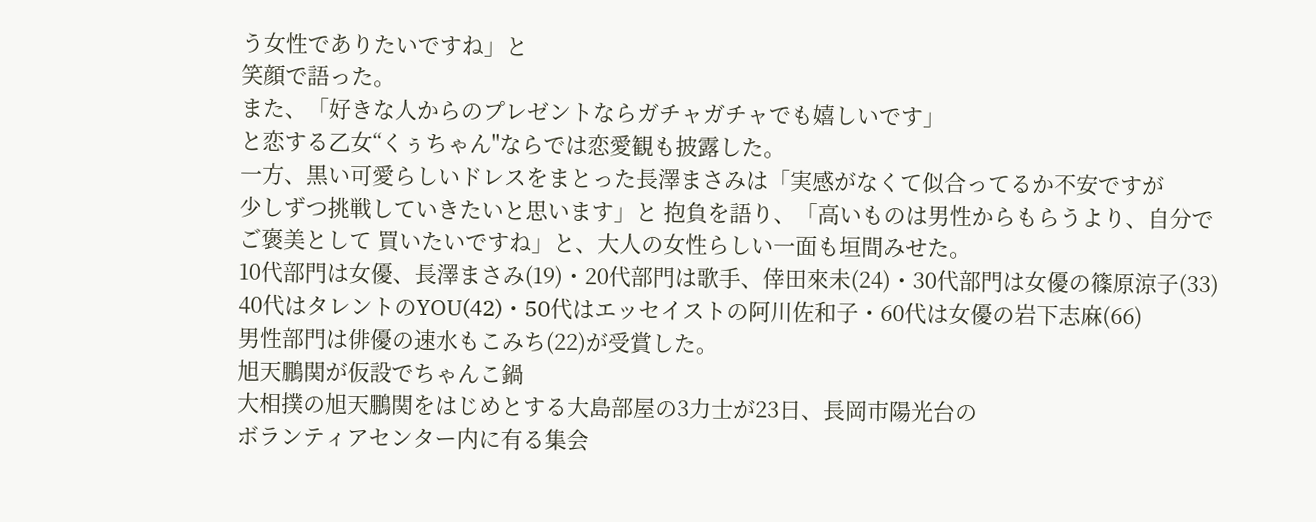う女性でありたいですね」と
笑顔で語った。
また、「好きな人からのプレゼントならガチャガチャでも嬉しいです」
と恋する乙女“くぅちゃん"ならでは恋愛観も披露した。
一方、黒い可愛らしいドレスをまとった長澤まさみは「実感がなくて似合ってるか不安ですが
少しずつ挑戦していきたいと思います」と 抱負を語り、「高いものは男性からもらうより、自分で
ご褒美として 買いたいですね」と、大人の女性らしい一面も垣間みせた。
10代部門は女優、長澤まさみ(19)・20代部門は歌手、倖田來未(24)・30代部門は女優の篠原涼子(33)
40代はタレントのYOU(42)・50代はエッセイストの阿川佐和子・60代は女優の岩下志麻(66)
男性部門は俳優の速水もこみち(22)が受賞した。
旭天鵬関が仮設でちゃんこ鍋
大相撲の旭天鵬関をはじめとする大島部屋の3力士が23日、長岡市陽光台の
ボランティアセンター内に有る集会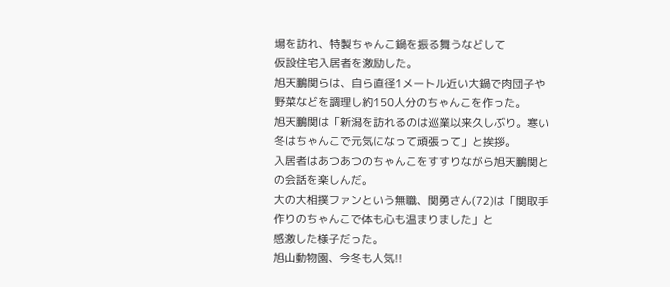場を訪れ、特製ちゃんこ鍋を振る舞うなどして
仮設住宅入居者を激励した。
旭天鵬関らは、自ら直径1メートル近い大鍋で肉団子や野菜などを調理し約150人分のちゃんこを作った。
旭天鵬関は「新潟を訪れるのは巡業以来久しぶり。寒い冬はちゃんこで元気になって頑張って」と挨拶。
入居者はあつあつのちゃんこをすすりながら旭天鵬関との会話を楽しんだ。
大の大相撲ファンという無職、関勇さん(72)は「関取手作りのちゃんこで体も心も温まりました」と
感激した様子だった。
旭山動物園、今冬も人気!!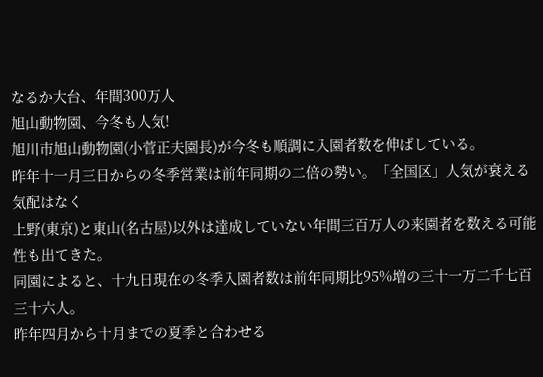なるか大台、年間300万人
旭山動物園、今冬も人気!
旭川市旭山動物園(小菅正夫園長)が今冬も順調に入園者数を伸ばしている。
昨年十一月三日からの冬季営業は前年同期の二倍の勢い。「全国区」人気が衰える気配はなく
上野(東京)と東山(名古屋)以外は達成していない年間三百万人の来園者を数える可能性も出てきた。
同園によると、十九日現在の冬季入園者数は前年同期比95%増の三十一万二千七百三十六人。
昨年四月から十月までの夏季と合わせる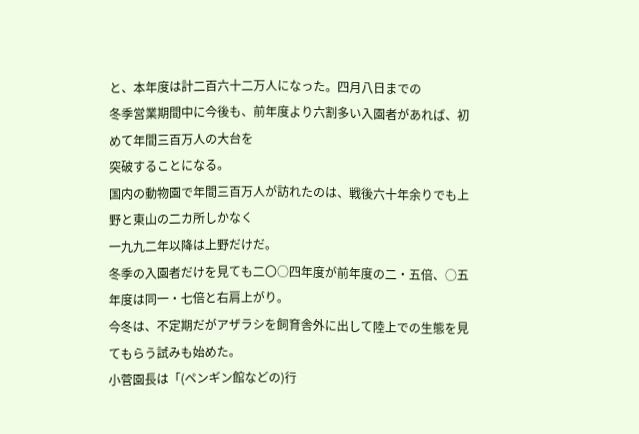と、本年度は計二百六十二万人になった。四月八日までの
冬季営業期間中に今後も、前年度より六割多い入園者があれば、初めて年間三百万人の大台を
突破することになる。
国内の動物園で年間三百万人が訪れたのは、戦後六十年余りでも上野と東山の二カ所しかなく
一九九二年以降は上野だけだ。
冬季の入園者だけを見ても二〇○四年度が前年度の二・五倍、○五年度は同一・七倍と右肩上がり。
今冬は、不定期だがアザラシを飼育舎外に出して陸上での生態を見てもらう試みも始めた。
小菅園長は「(ペンギン館などの)行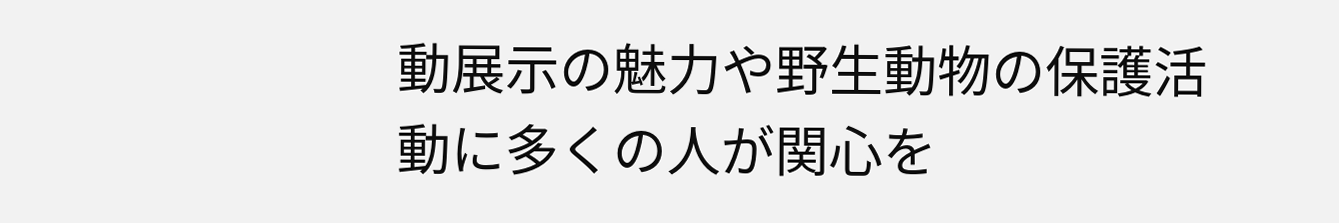動展示の魅力や野生動物の保護活動に多くの人が関心を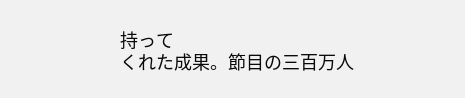持って
くれた成果。節目の三百万人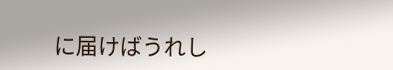に届けばうれし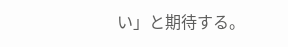い」と期待する。